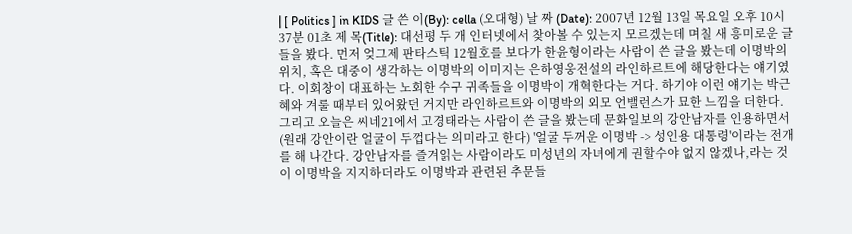| [ Politics ] in KIDS 글 쓴 이(By): cella (오대형) 날 짜 (Date): 2007년 12월 13일 목요일 오후 10시 37분 01초 제 목(Title): 대선평 두 개 인터넷에서 찾아볼 수 있는지 모르겠는데 며칠 새 흥미로운 글들을 봤다. 먼저 엊그제 판타스틱 12월호를 보다가 한윤형이라는 사람이 쓴 글을 봤는데 이명박의 위치, 혹은 대중이 생각하는 이명박의 이미지는 은하영웅전설의 라인하르트에 해당한다는 얘기였다. 이회창이 대표하는 노회한 수구 귀족들을 이명박이 개혁한다는 거다. 하기야 이런 얘기는 박근혜와 겨룰 때부터 있어왔던 거지만 라인하르트와 이명박의 외모 언밸런스가 묘한 느낌을 더한다. 그리고 오늘은 씨네21에서 고경태라는 사람이 쓴 글을 봤는데 문화일보의 강안남자를 인용하면서 (원래 강안이란 얼굴이 두껍다는 의미라고 한다) '얼굴 두꺼운 이명박 -> 성인용 대통령'이라는 전개를 해 나간다. 강안남자를 즐겨읽는 사람이라도 미성년의 자녀에게 권할수야 없지 않겠나,라는 것이 이명박을 지지하더라도 이명박과 관련된 추문들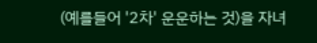(예를들어 '2차' 운운하는 것)을 자녀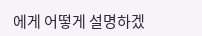에게 어떻게 설명하겠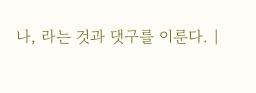나, 라는 것과 댓구를 이룬다. |